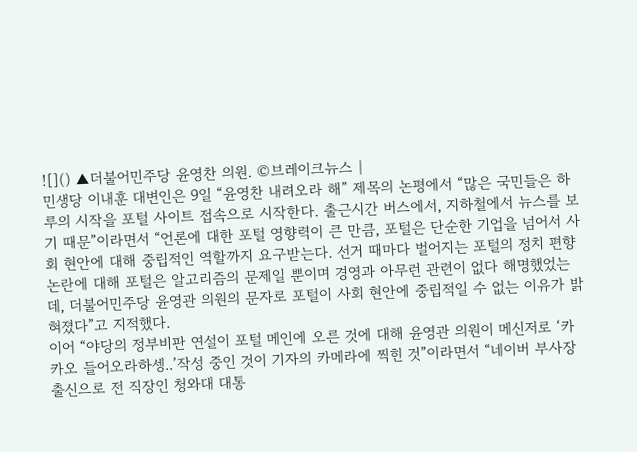![]() ▲더불어민주당 윤영찬 의원. ©브레이크뉴스 |
민생당 이내훈 대변인은 9일 “윤영찬 내려오라 해” 제목의 논평에서 “많은 국민들은 하루의 시작을 포털 사이트 접속으로 시작한다. 출근시간 버스에서, 지하철에서 뉴스를 보기 때문”이라면서 “언론에 대한 포털 영향력이 큰 만큼, 포털은 단순한 기업을 넘어서 사회 현안에 대해 중립적인 역할까지 요구받는다. 선거 때마다 벌어지는 포털의 정치 편향 논란에 대해 포털은 알고리즘의 문제일 뿐이며 경영과 아무런 관련이 없다 해명했었는데, 더불어민주당 윤영관 의원의 문자로 포털이 사회 현안에 중립적일 수 없는 이유가 밝혀졌다”고 지적했다.
이어 “야당의 정부비판 연설이 포털 메인에 오른 것에 대해 윤영관 의원이 메신저로 ‘카카오 들어오라하셍..’작성 중인 것이 기자의 카메라에 찍힌 것”이라면서 “네이버 부사장 출신으로 전 직장인 청와대 대통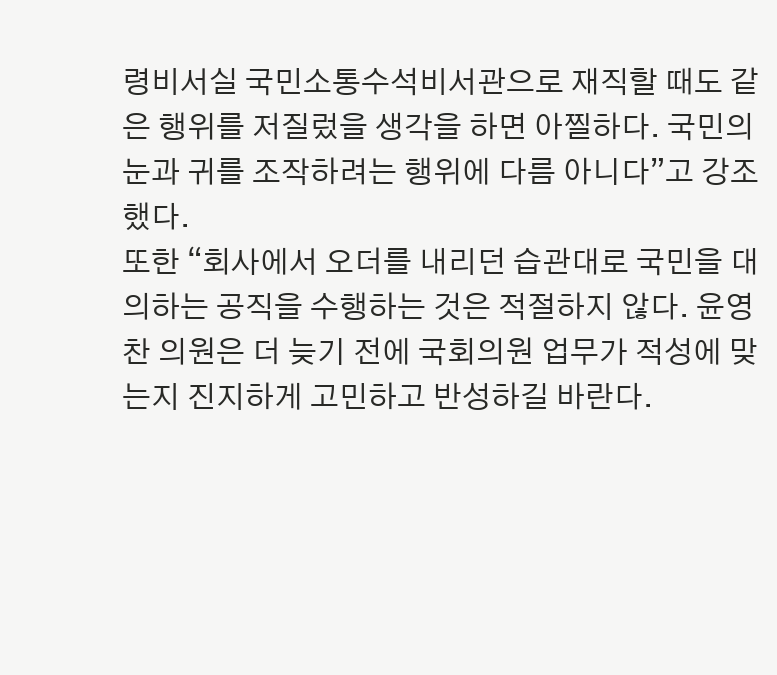령비서실 국민소통수석비서관으로 재직할 때도 같은 행위를 저질렀을 생각을 하면 아찔하다. 국민의 눈과 귀를 조작하려는 행위에 다름 아니다”고 강조했다.
또한 “회사에서 오더를 내리던 습관대로 국민을 대의하는 공직을 수행하는 것은 적절하지 않다. 윤영찬 의원은 더 늦기 전에 국회의원 업무가 적성에 맞는지 진지하게 고민하고 반성하길 바란다.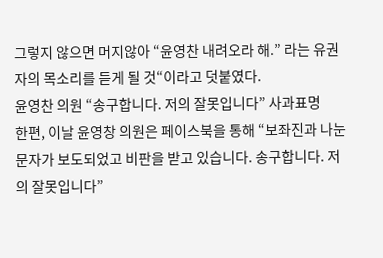그렇지 않으면 머지않아 “윤영찬 내려오라 해.” 라는 유권자의 목소리를 듣게 될 것“이라고 덧붙였다.
윤영찬 의원 “송구합니다. 저의 잘못입니다” 사과표명
한편, 이날 윤영창 의원은 페이스북을 통해 “보좌진과 나눈 문자가 보도되었고 비판을 받고 있습니다. 송구합니다. 저의 잘못입니다”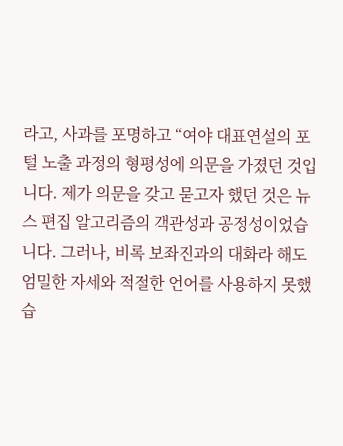라고, 사과를 포명하고 “여야 대표연설의 포털 노출 과정의 형평성에 의문을 가졌던 것입니다. 제가 의문을 갖고 묻고자 했던 것은 뉴스 편집 알고리즘의 객관성과 공정성이었습니다. 그러나, 비록 보좌진과의 대화라 해도 엄밀한 자세와 적절한 언어를 사용하지 못했습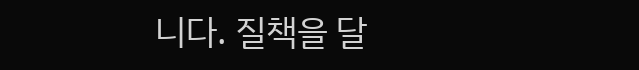니다. 질책을 달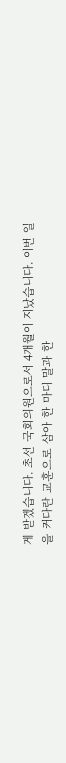게 받겠습니다. 초선 국회의원으로서 4개월이 지났습니다. 이번 일을 커다란 교훈으로 삼아 한 마디 말과 한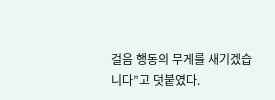걸음 행동의 무게를 새기겠습니다”고 덧붙였다.